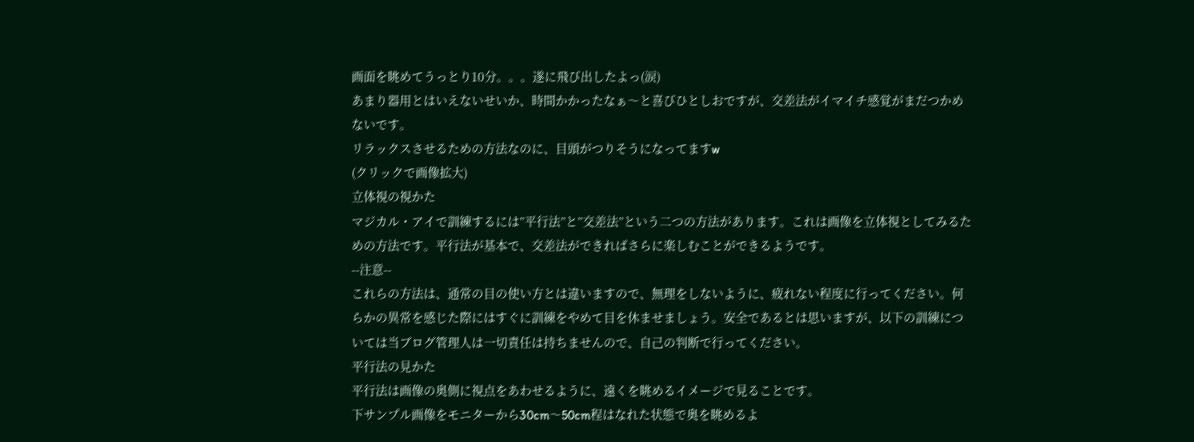画面を眺めてうっとり10分。。。遂に飛び出したよっ(涙)
あまり器用とはいえないせいか、時間かかったなぁ〜と喜びひとしおですが、交差法がイマイチ感覚がまだつかめないです。
リラックスさせるための方法なのに、目頭がつりそうになってますw
(クリックで画像拡大)
立体視の視かた
マジカル・アイで訓練するには”平行法”と”交差法”という二つの方法があります。これは画像を立体視としてみるための方法です。平行法が基本で、交差法ができればさらに楽しむことができるようです。
--注意--
これらの方法は、通常の目の使い方とは違いますので、無理をしないように、疲れない程度に行ってください。何らかの異常を感じた際にはすぐに訓練をやめて目を休ませましょう。安全であるとは思いますが、以下の訓練については当ブログ管理人は一切責任は持ちませんので、自己の判断で行ってください。
平行法の見かた
平行法は画像の奥側に視点をあわせるように、遠くを眺めるイメージで見ることです。
下サンプル画像をモニターから30cm〜50cm程はなれた状態で奥を眺めるよ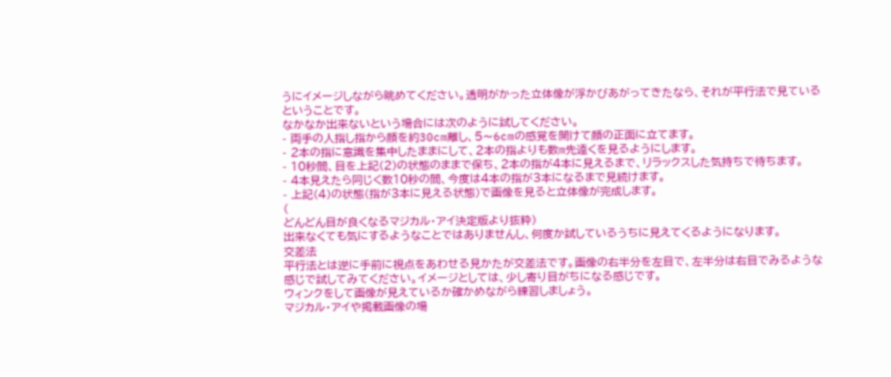うにイメージしながら眺めてください。透明がかった立体像が浮かびあがってきたなら、それが平行法で見ているということです。
なかなか出来ないという場合には次のように試してください。
- 両手の人指し指から顔を約30cm離し、5〜6cmの感覚を開けて顔の正面に立てます。
- 2本の指に意識を集中したままにして、2本の指よりも数m先遠くを見るようにします。
- 10秒間、目を上記(2)の状態のままで保ち、2本の指が4本に見えるまで、リラックスした気持ちで待ちます。
- 4本見えたら同じく数10秒の間、今度は4本の指が3本になるまで見続けます。
- 上記(4)の状態(指が3本に見える状態)で画像を見ると立体像が完成します。
(
どんどん目が良くなるマジカル・アイ決定版より抜粋)
出来なくても気にするようなことではありませんし、何度か試しているうちに見えてくるようになります。
交差法
平行法とは逆に手前に視点をあわせる見かたが交差法です。画像の右半分を左目で、左半分は右目でみるような感じで試してみてください。イメージとしては、少し寄り目がちになる感じです。
ウィンクをして画像が見えているか確かめながら練習しましょう。
マジカル・アイや掲載画像の場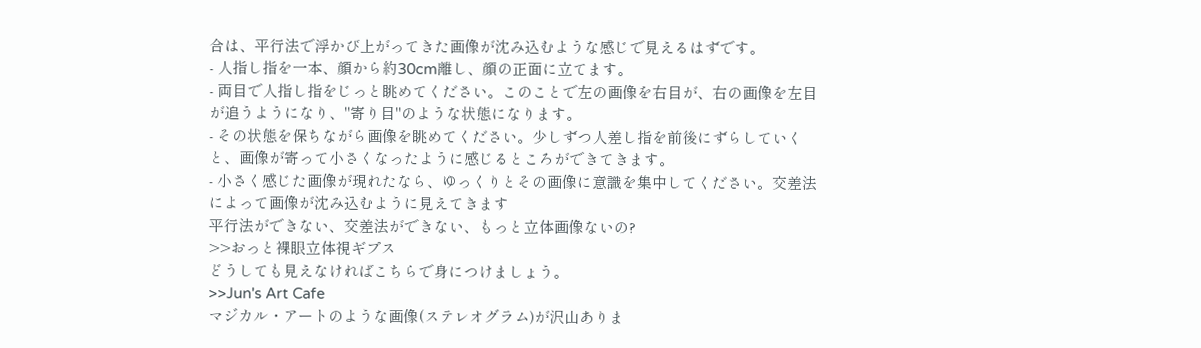合は、平行法で浮かび上がってきた画像が沈み込むような感じで見えるはずです。
- 人指し指を一本、顔から約30cm離し、顔の正面に立てます。
- 両目で人指し指をじっと眺めてください。このことで左の画像を右目が、右の画像を左目が追うようになり、"寄り目"のような状態になります。
- その状態を保ちながら画像を眺めてください。少しずつ人差し指を前後にずらしていくと、画像が寄って小さくなったように感じるところができてきます。
- 小さく感じた画像が現れたなら、ゆっくりとその画像に意識を集中してください。交差法によって画像が沈み込むように見えてきます
平行法ができない、交差法ができない、もっと立体画像ないの?
>>おっと裸眼立体視ギプス
どうしても見えなければこちらで身につけましょう。
>>Jun's Art Cafe
マジカル・アートのような画像(ステレオグラム)が沢山ありま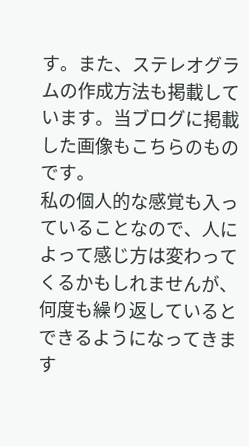す。また、ステレオグラムの作成方法も掲載しています。当ブログに掲載した画像もこちらのものです。
私の個人的な感覚も入っていることなので、人によって感じ方は変わってくるかもしれませんが、何度も繰り返しているとできるようになってきます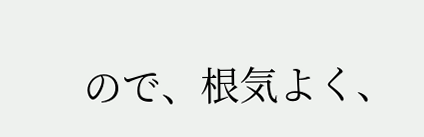ので、根気よく、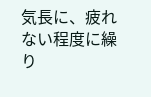気長に、疲れない程度に繰り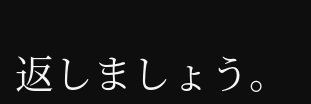返しましょう。